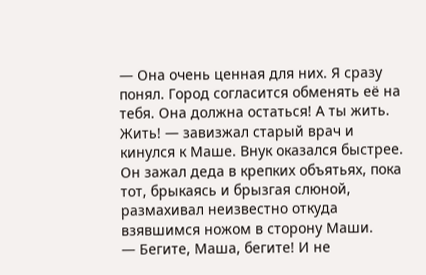— Она очень ценная для них. Я сразу понял. Город согласится обменять её на тебя. Она должна остаться! А ты жить. Жить! — завизжал старый врач и кинулся к Маше. Внук оказался быстрее. Он зажал деда в крепких объятьях, пока тот, брыкаясь и брызгая слюной, размахивал неизвестно откуда взявшимся ножом в сторону Маши.
— Бегите, Маша, бегите! И не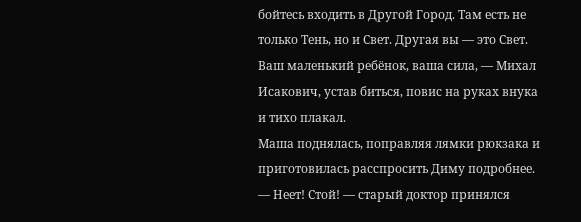бойтесь входить в Другой Город. Там есть не только Тень, но и Свет. Другая вы — это Свет. Ваш маленький ребёнок, ваша сила, — Михал Исакович, устав биться, повис на руках внука и тихо плакал.
Маша поднялась, поправляя лямки рюкзака и приготовилась расспросить Диму подробнее.
— Неет! Стой! — старый доктор принялся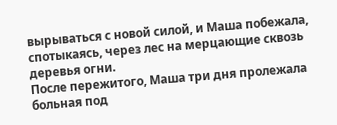вырываться с новой силой, и Маша побежала, спотыкаясь, через лес на мерцающие сквозь деревья огни.
После пережитого, Маша три дня пролежала больная под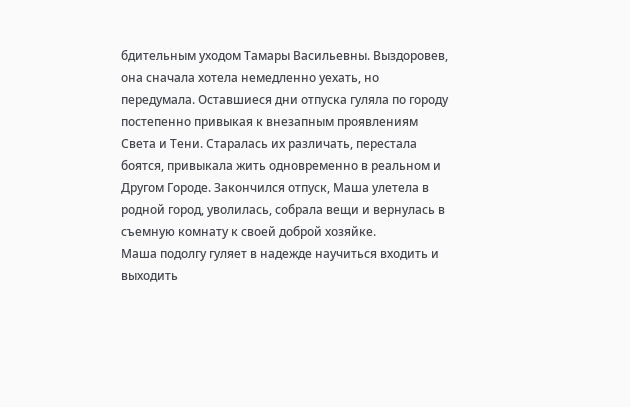бдительным уходом Тамары Васильевны. Выздоровев, она сначала хотела немедленно уехать, но передумала. Оставшиеся дни отпуска гуляла по городу постепенно привыкая к внезапным проявлениям Света и Тени. Старалась их различать, перестала боятся, привыкала жить одновременно в реальном и Другом Городе. Закончился отпуск, Маша улетела в родной город, уволилась, собрала вещи и вернулась в съемную комнату к своей доброй хозяйке.
Маша подолгу гуляет в надежде научиться входить и выходить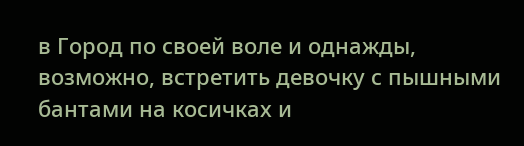в Город по своей воле и однажды, возможно, встретить девочку с пышными бантами на косичках и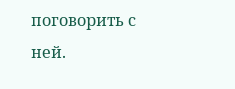поговорить с ней.